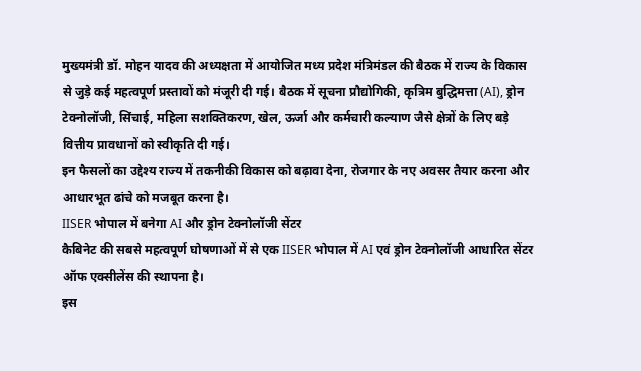मुख्यमंत्री डॉ. मोहन यादव की अध्यक्षता में आयोजित मध्य प्रदेश मंत्रिमंडल की बैठक में राज्य के विकास से जुड़े कई महत्वपूर्ण प्रस्तावों को मंजूरी दी गई। बैठक में सूचना प्रौद्योगिकी, कृत्रिम बुद्धिमत्ता (AI), ड्रोन टेक्नोलॉजी, सिंचाई, महिला सशक्तिकरण, खेल, ऊर्जा और कर्मचारी कल्याण जैसे क्षेत्रों के लिए बड़े वित्तीय प्रावधानों को स्वीकृति दी गई।
इन फैसलों का उद्देश्य राज्य में तकनीकी विकास को बढ़ावा देना, रोजगार के नए अवसर तैयार करना और आधारभूत ढांचे को मजबूत करना है।
IISER भोपाल में बनेगा AI और ड्रोन टेक्नोलॉजी सेंटर
कैबिनेट की सबसे महत्वपूर्ण घोषणाओं में से एक IISER भोपाल में AI एवं ड्रोन टेक्नोलॉजी आधारित सेंटर ऑफ एक्सीलेंस की स्थापना है।
इस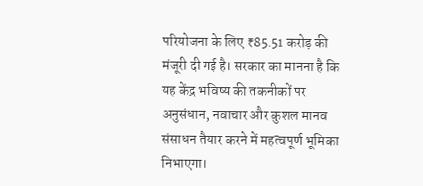परियोजना के लिए ₹85.51 करोड़ की मंजूरी दी गई है। सरकार का मानना है कि यह केंद्र भविष्य की तकनीकों पर अनुसंधान, नवाचार और कुशल मानव संसाधन तैयार करने में महत्वपूर्ण भूमिका निभाएगा।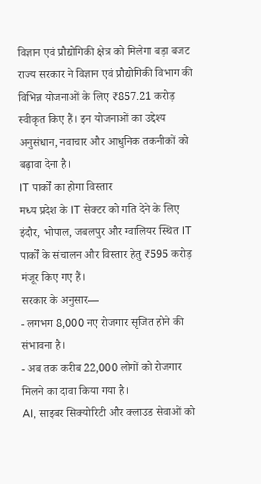विज्ञान एवं प्रौद्योगिकी क्षेत्र को मिलेगा बड़ा बजट
राज्य सरकार ने विज्ञान एवं प्रौद्योगिकी विभाग की विभिन्न योजनाओं के लिए ₹857.21 करोड़ स्वीकृत किए हैं। इन योजनाओं का उद्देश्य अनुसंधान, नवाचार और आधुनिक तकनीकों को बढ़ावा देना है।
IT पार्कों का होगा विस्तार
मध्य प्रदेश के IT सेक्टर को गति देने के लिए इंदौर, भोपाल, जबलपुर और ग्वालियर स्थित IT पार्कों के संचालन और विस्तार हेतु ₹595 करोड़ मंजूर किए गए हैं।
सरकार के अनुसार—
- लगभग 8,000 नए रोजगार सृजित होने की संभावना है।
- अब तक करीब 22,000 लोगों को रोजगार मिलने का दावा किया गया है।
AI, साइबर सिक्योरिटी और क्लाउड सेवाओं को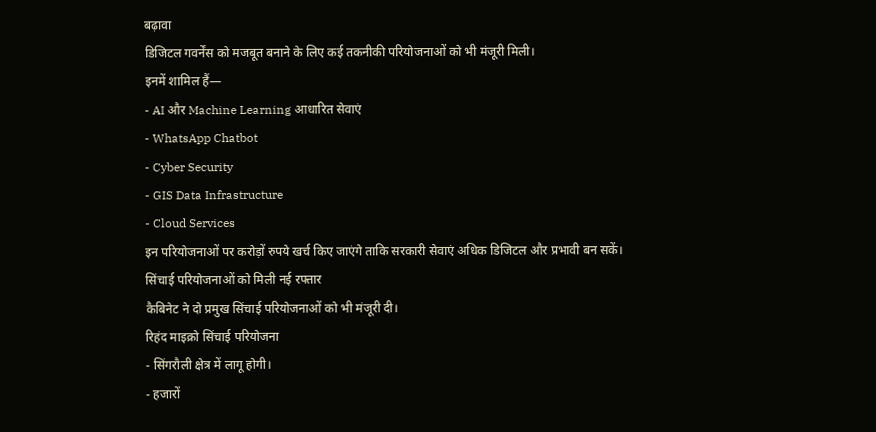बढ़ावा
डिजिटल गवर्नेंस को मजबूत बनाने के लिए कई तकनीकी परियोजनाओं को भी मंजूरी मिली।
इनमें शामिल हैं—
- AI और Machine Learning आधारित सेवाएं
- WhatsApp Chatbot
- Cyber Security
- GIS Data Infrastructure
- Cloud Services
इन परियोजनाओं पर करोड़ों रुपये खर्च किए जाएंगे ताकि सरकारी सेवाएं अधिक डिजिटल और प्रभावी बन सकें।
सिंचाई परियोजनाओं को मिली नई रफ्तार
कैबिनेट ने दो प्रमुख सिंचाई परियोजनाओं को भी मंजूरी दी।
रिहंद माइक्रो सिंचाई परियोजना
- सिंगरौली क्षेत्र में लागू होगी।
- हजारों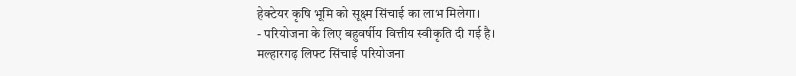हेक्टेयर कृषि भूमि को सूक्ष्म सिंचाई का लाभ मिलेगा।
- परियोजना के लिए बहुवर्षीय वित्तीय स्वीकृति दी गई है।
मल्हारगढ़ लिफ्ट सिंचाई परियोजना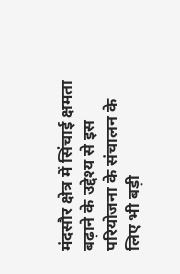मंदसौर क्षेत्र में सिंचाई क्षमता बढ़ाने के उद्देश्य से इस परियोजना के संचालन के लिए भी बड़ी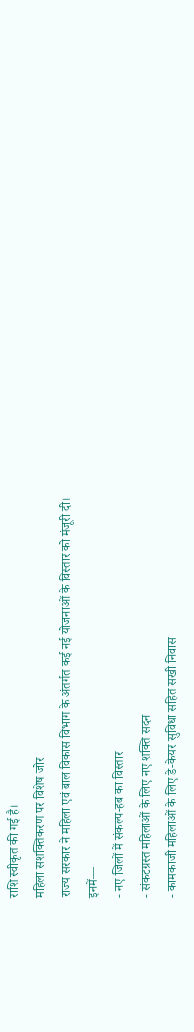राशि स्वीकृत की गई है।
महिला सशक्तिकरण पर विशेष जोर
राज्य सरकार ने महिला एवं बाल विकास विभाग के अंतर्गत कई नई योजनाओं के विस्तार को मंजूरी दी।
इनमें—
- नए जिलों में संकल्प-हब का विस्तार
- संकटग्रस्त महिलाओं के लिए नए शक्ति सदन
- कामकाजी महिलाओं के लिए डे-केयर सुविधा सहित सखी निवास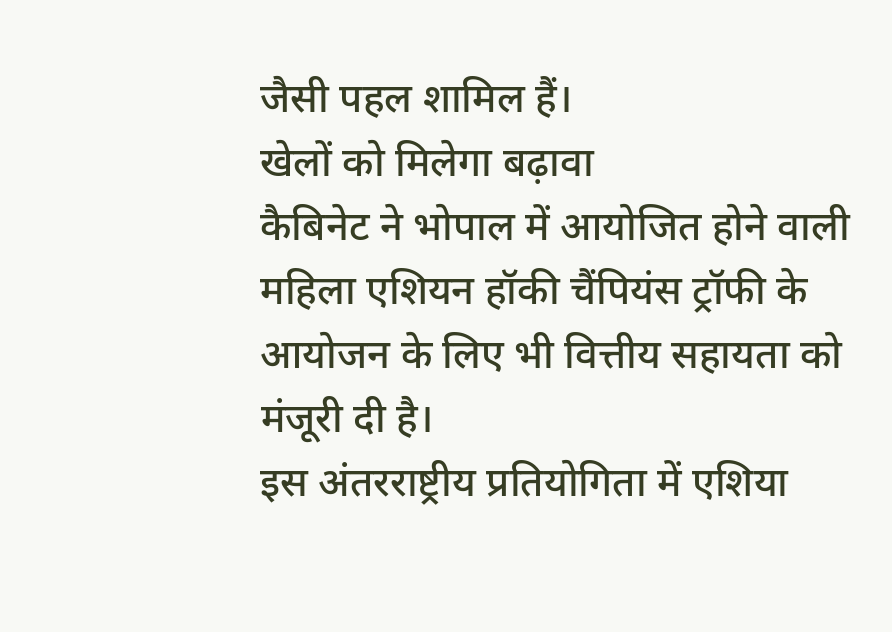जैसी पहल शामिल हैं।
खेलों को मिलेगा बढ़ावा
कैबिनेट ने भोपाल में आयोजित होने वाली महिला एशियन हॉकी चैंपियंस ट्रॉफी के आयोजन के लिए भी वित्तीय सहायता को मंजूरी दी है।
इस अंतरराष्ट्रीय प्रतियोगिता में एशिया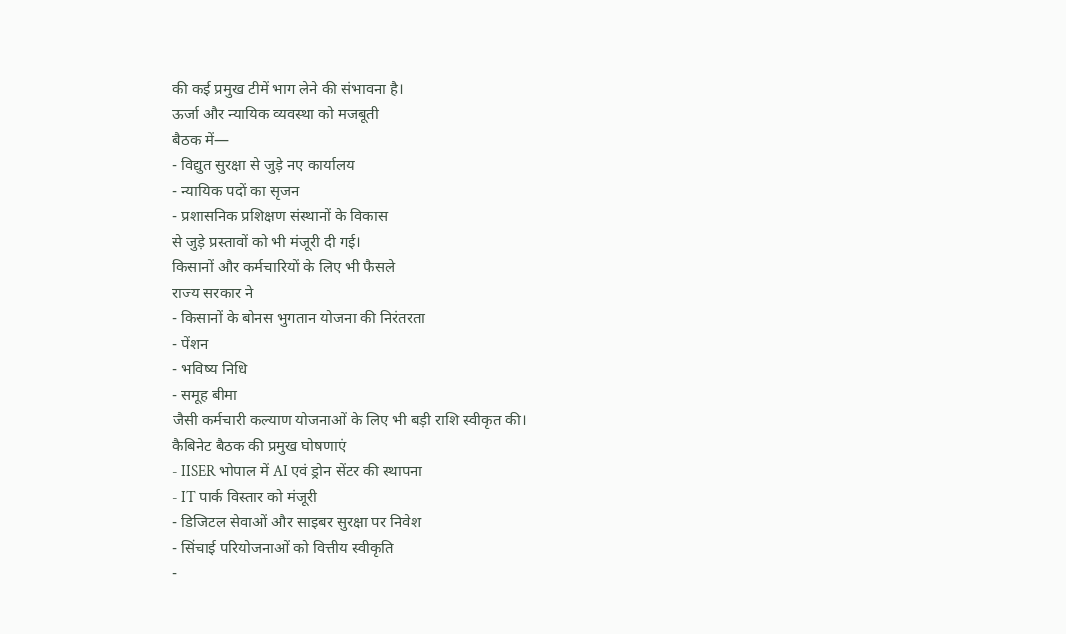की कई प्रमुख टीमें भाग लेने की संभावना है।
ऊर्जा और न्यायिक व्यवस्था को मजबूती
बैठक में—
- विद्युत सुरक्षा से जुड़े नए कार्यालय
- न्यायिक पदों का सृजन
- प्रशासनिक प्रशिक्षण संस्थानों के विकास
से जुड़े प्रस्तावों को भी मंजूरी दी गई।
किसानों और कर्मचारियों के लिए भी फैसले
राज्य सरकार ने
- किसानों के बोनस भुगतान योजना की निरंतरता
- पेंशन
- भविष्य निधि
- समूह बीमा
जैसी कर्मचारी कल्याण योजनाओं के लिए भी बड़ी राशि स्वीकृत की।
कैबिनेट बैठक की प्रमुख घोषणाएं
- IISER भोपाल में AI एवं ड्रोन सेंटर की स्थापना
- IT पार्क विस्तार को मंजूरी
- डिजिटल सेवाओं और साइबर सुरक्षा पर निवेश
- सिंचाई परियोजनाओं को वित्तीय स्वीकृति
-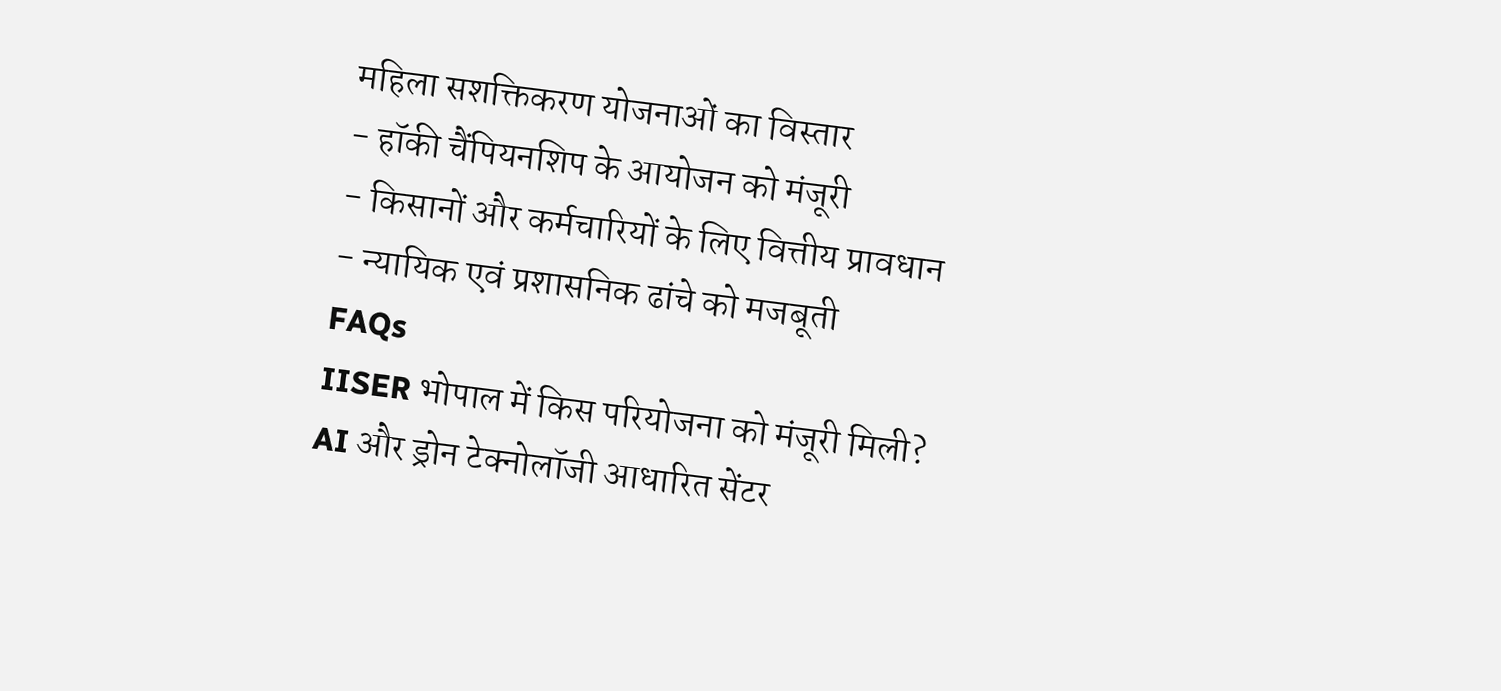महिला सशक्तिकरण योजनाओं का विस्तार
- हॉकी चैंपियनशिप के आयोजन को मंजूरी
- किसानों और कर्मचारियों के लिए वित्तीय प्रावधान
- न्यायिक एवं प्रशासनिक ढांचे को मजबूती
FAQs
IISER भोपाल में किस परियोजना को मंजूरी मिली?
AI और ड्रोन टेक्नोलॉजी आधारित सेंटर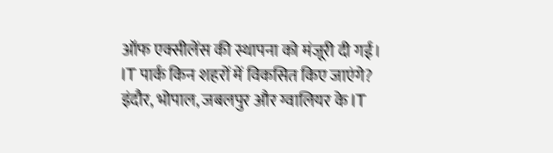ऑफ एक्सीलेंस की स्थापना को मंजूरी दी गई।
IT पार्क किन शहरों में विकसित किए जाएंगे?
इंदौर, भोपाल, जबलपुर और ग्वालियर के IT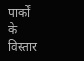पार्कों के विस्तार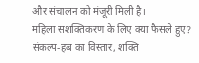और संचालन को मंजूरी मिली है।
महिला सशक्तिकरण के लिए क्या फैसले हुए?
संकल्प-हब का विस्तार, शक्ति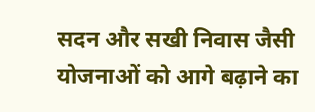सदन और सखी निवास जैसी योजनाओं को आगे बढ़ाने का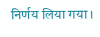निर्णय लिया गया।